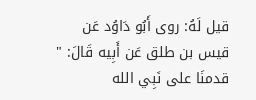قيل لَهُ: روى أَبُو دَاوُد عَن قيس بن طلق عَن أَبِيه قَالَ: " قدمنَا على نَبِي الله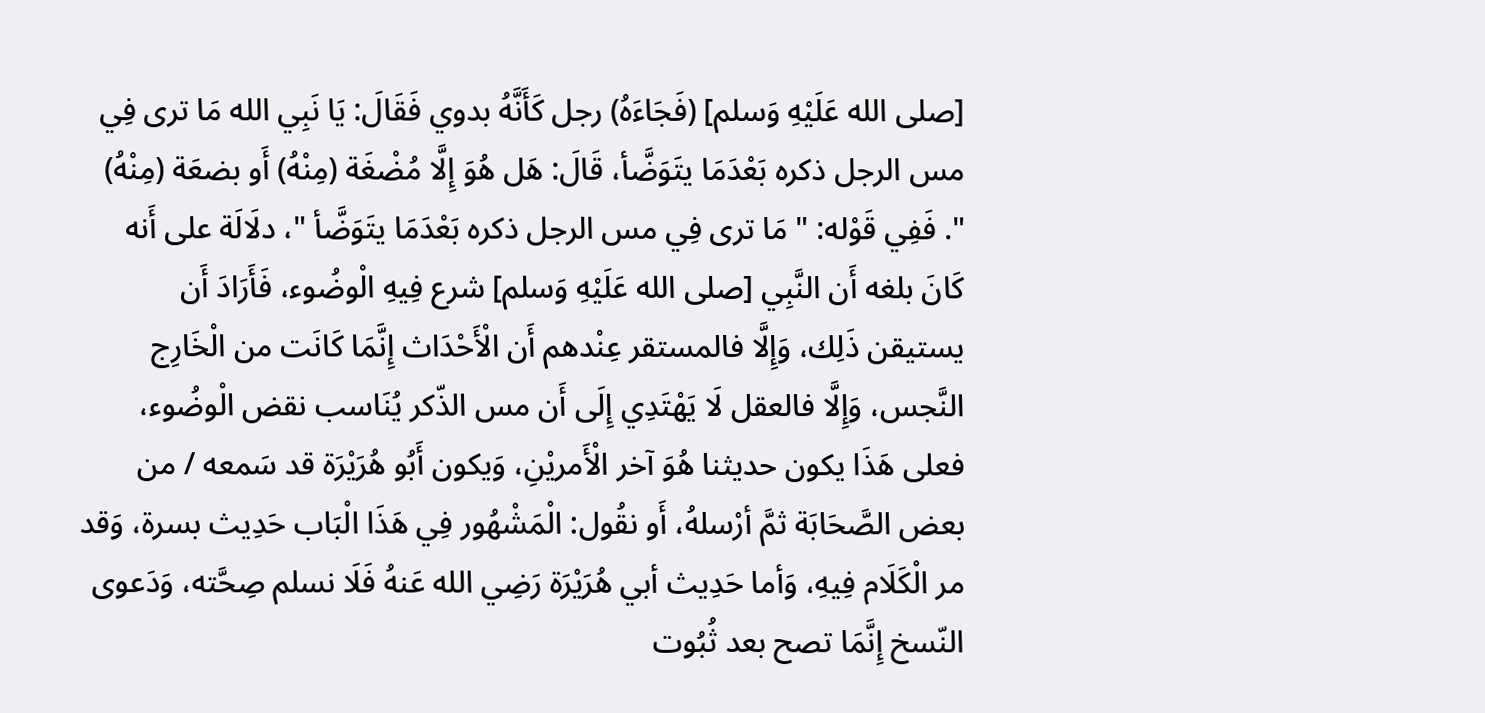[صلى الله عَلَيْهِ وَسلم] (فَجَاءَهُ) رجل كَأَنَّهُ بدوي فَقَالَ: يَا نَبِي الله مَا ترى فِي مس الرجل ذكره بَعْدَمَا يتَوَضَّأ، قَالَ: هَل هُوَ إِلَّا مُضْغَة (مِنْهُ) أَو بضعَة (مِنْهُ) ". فَفِي قَوْله: " مَا ترى فِي مس الرجل ذكره بَعْدَمَا يتَوَضَّأ "، دلَالَة على أَنه كَانَ بلغه أَن النَّبِي [صلى الله عَلَيْهِ وَسلم] شرع فِيهِ الْوضُوء، فَأَرَادَ أَن يستيقن ذَلِك، وَإِلَّا فالمستقر عِنْدهم أَن الْأَحْدَاث إِنَّمَا كَانَت من الْخَارِج النَّجس، وَإِلَّا فالعقل لَا يَهْتَدِي إِلَى أَن مس الذّكر يُنَاسب نقض الْوضُوء، فعلى هَذَا يكون حديثنا هُوَ آخر الْأَمريْنِ، وَيكون أَبُو هُرَيْرَة قد سَمعه / من بعض الصَّحَابَة ثمَّ أرْسلهُ، أَو نقُول: الْمَشْهُور فِي هَذَا الْبَاب حَدِيث بسرة، وَقد مر الْكَلَام فِيهِ، وَأما حَدِيث أبي هُرَيْرَة رَضِي الله عَنهُ فَلَا نسلم صِحَّته، وَدَعوى النّسخ إِنَّمَا تصح بعد ثُبُوت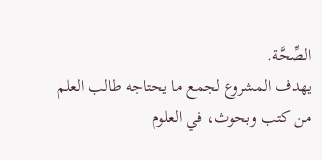الصِّحَّة.
يهدف المشروع لجمع ما يحتاجه طالب العلم من كتب وبحوث، في العلوم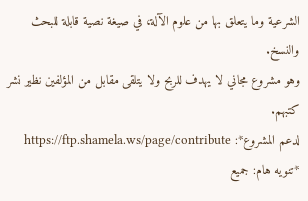الشرعية وما يتعلق بها من علوم الآلة، في صيغة نصية قابلة للبحث والنسخ.
وهو مشروع مجاني لا يهدف للربح ولا يتلقى مقابل من المؤلفين نظير نشر كتبهم.
لدعم المشروع*: https://ftp.shamela.ws/page/contribute
*تنويه هام: جميع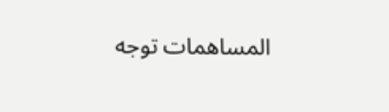المساهمات توجه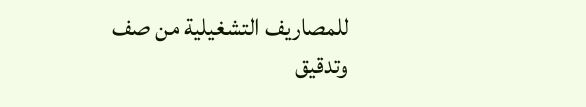للمصاريف التشغيلية من صف وتدقيق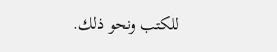للكتب ونحو ذلك.